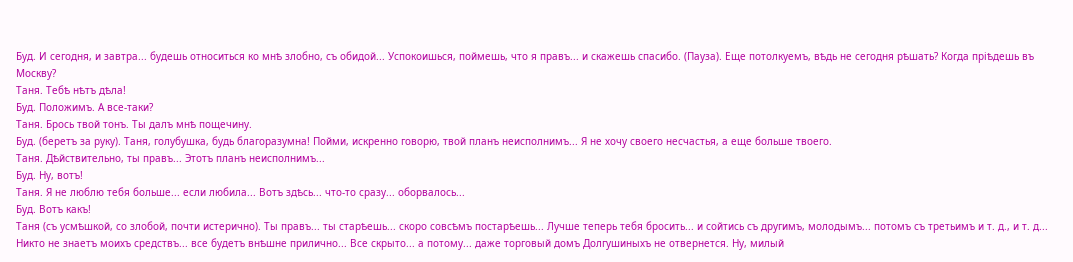Буд. И сегодня, и завтра... будешь относиться ко мнѣ злобно, съ обидой... Успокоишься, поймешь, что я правъ... и скажешь спасибо. (Пауза). Еще потолкуемъ, вѣдь не сегодня рѣшать? Когда пріѣдешь въ Москву?
Таня. Тебѣ нѣтъ дѣла!
Буд. Положимъ. А все-таки?
Таня. Брось твой тонъ. Ты далъ мнѣ пощечину.
Буд. (беретъ за руку). Таня, голубушка, будь благоразумна! Пойми, искренно говорю, твой планъ неисполнимъ... Я не хочу своего несчастья, а еще больше твоего.
Таня. Дѣйствительно, ты правъ... Этотъ планъ неисполнимъ...
Буд. Ну, вотъ!
Таня. Я не люблю тебя больше... если любила... Вотъ здѣсь... что-то сразу... оборвалось...
Буд. Вотъ какъ!
Таня (съ усмѣшкой, со злобой, почти истерично). Ты правъ... ты старѣешь... скоро совсѣмъ постарѣешь... Лучше теперь тебя бросить... и сойтись съ другимъ, молодымъ... потомъ съ третьимъ и т. д., и т. д... Никто не знаетъ моихъ средствъ... все будетъ внѣшне прилично... Все скрыто... а потому... даже торговый домъ Долгушиныхъ не отвернется. Ну, милый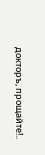докторъ, прощайте!..